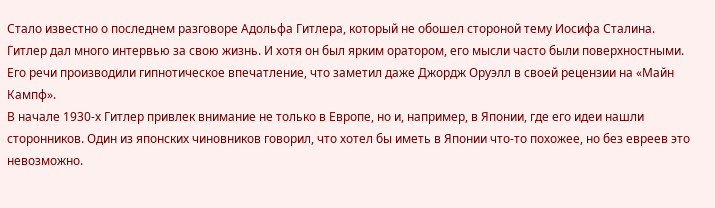Стало известно о последнем разговоре Адольфа Гитлера, который не обошел стороной тему Иосифа Сталина.
Гитлер дал много интервью за свою жизнь. И хотя он был ярким оратором, его мысли часто были поверхностными. Его речи производили гипнотическое впечатление, что заметил даже Джордж Оруэлл в своей рецензии на «Майн Кампф».
В начале 1930-х Гитлер привлек внимание не только в Европе, но и, например, в Японии, где его идеи нашли сторонников. Один из японских чиновников говорил, что хотел бы иметь в Японии что-то похожее, но без евреев это невозможно.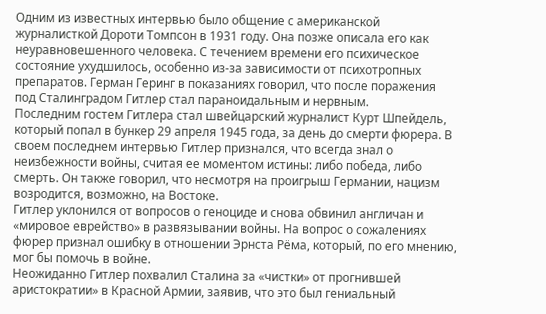Одним из известных интервью было общение с американской журналисткой Дороти Томпсон в 1931 году. Она позже описала его как неуравновешенного человека. С течением времени его психическое состояние ухудшилось, особенно из-за зависимости от психотропных препаратов. Герман Геринг в показаниях говорил, что после поражения под Сталинградом Гитлер стал параноидальным и нервным.
Последним гостем Гитлера стал швейцарский журналист Курт Шпейдель, который попал в бункер 29 апреля 1945 года, за день до смерти фюрера. В своем последнем интервью Гитлер признался, что всегда знал о неизбежности войны, считая ее моментом истины: либо победа, либо смерть. Он также говорил, что несмотря на проигрыш Германии, нацизм возродится, возможно, на Востоке.
Гитлер уклонился от вопросов о геноциде и снова обвинил англичан и «мировое еврейство» в развязывании войны. На вопрос о сожалениях фюрер признал ошибку в отношении Эрнста Рёма, который, по его мнению, мог бы помочь в войне.
Неожиданно Гитлер похвалил Сталина за «чистки» от прогнившей аристократии» в Красной Армии, заявив, что это был гениальный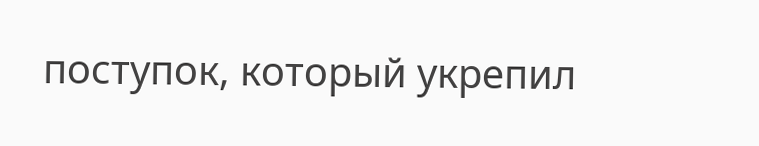поступок, который укрепил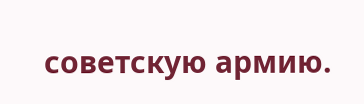советскую армию.